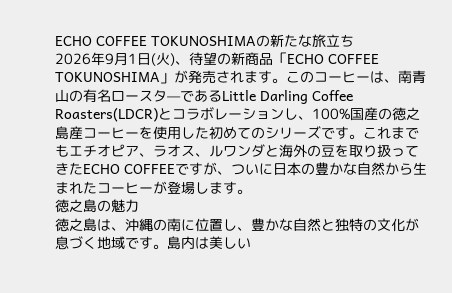ECHO COFFEE TOKUNOSHIMAの新たな旅立ち
2026年9月1日(火)、待望の新商品「ECHO COFFEE TOKUNOSHIMA」が発売されます。このコーヒーは、南青山の有名ロースタ—であるLittle Darling Coffee Roasters(LDCR)とコラボレーションし、100%国産の徳之島産コーヒーを使用した初めてのシリーズです。これまでもエチオピア、ラオス、ルワンダと海外の豆を取り扱ってきたECHO COFFEEですが、ついに日本の豊かな自然から生まれたコーヒーが登場します。
徳之島の魅力
徳之島は、沖縄の南に位置し、豊かな自然と独特の文化が息づく地域です。島内は美しい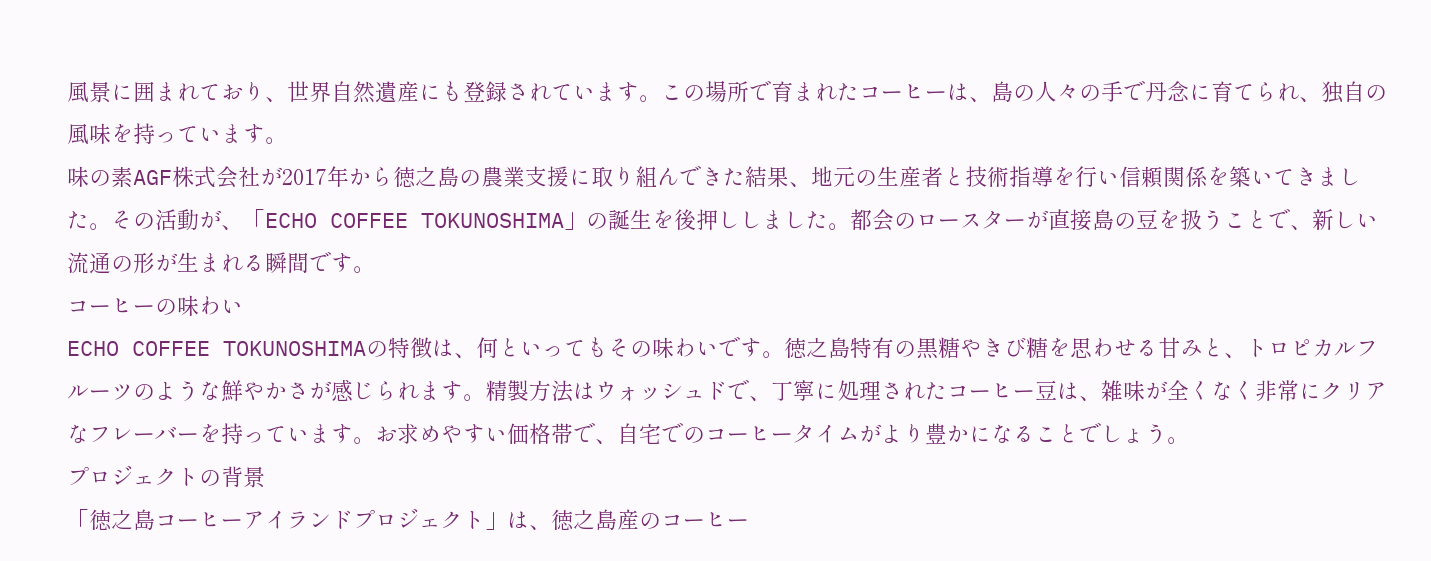風景に囲まれており、世界自然遺産にも登録されています。この場所で育まれたコーヒーは、島の人々の手で丹念に育てられ、独自の風味を持っています。
味の素AGF株式会社が2017年から徳之島の農業支援に取り組んできた結果、地元の生産者と技術指導を行い信頼関係を築いてきました。その活動が、「ECHO COFFEE TOKUNOSHIMA」の誕生を後押ししました。都会のロースターが直接島の豆を扱うことで、新しい流通の形が生まれる瞬間です。
コーヒーの味わい
ECHO COFFEE TOKUNOSHIMAの特徴は、何といってもその味わいです。徳之島特有の黒糖やきび糖を思わせる甘みと、トロピカルフルーツのような鮮やかさが感じられます。精製方法はウォッシュドで、丁寧に処理されたコーヒー豆は、雑味が全くなく非常にクリアなフレーバーを持っています。お求めやすい価格帯で、自宅でのコーヒータイムがより豊かになることでしょう。
プロジェクトの背景
「徳之島コーヒーアイランドプロジェクト」は、徳之島産のコーヒー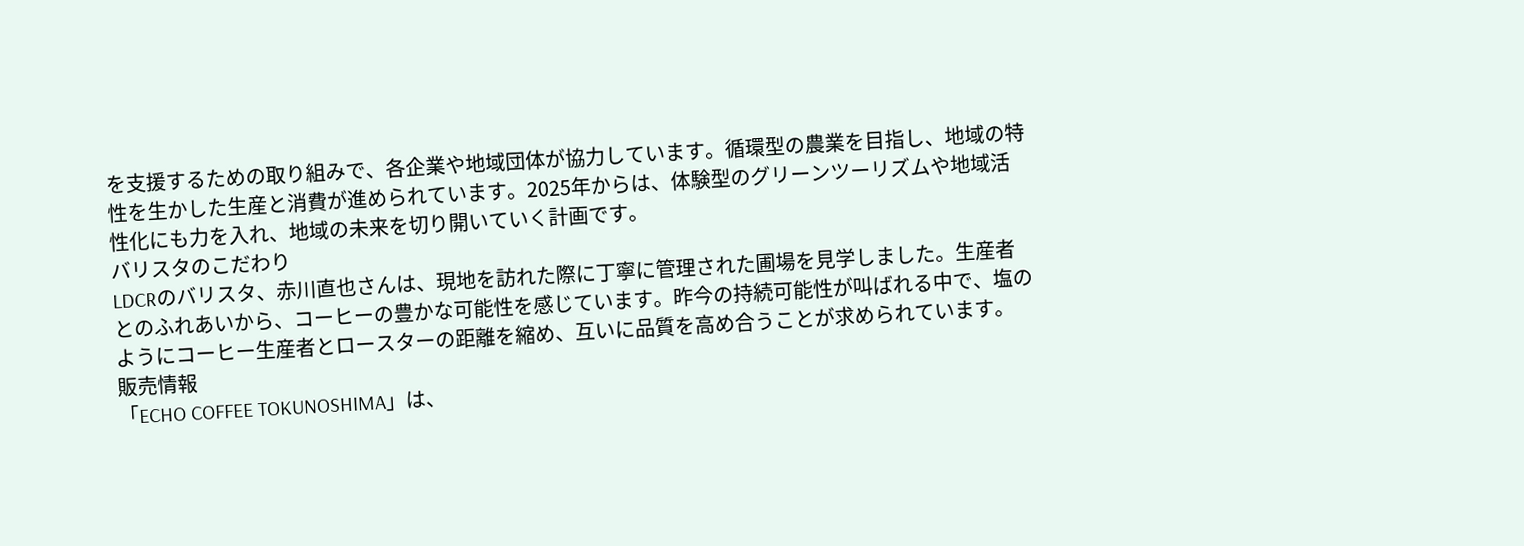を支援するための取り組みで、各企業や地域団体が協力しています。循環型の農業を目指し、地域の特性を生かした生産と消費が進められています。2025年からは、体験型のグリーンツーリズムや地域活性化にも力を入れ、地域の未来を切り開いていく計画です。
バリスタのこだわり
LDCRのバリスタ、赤川直也さんは、現地を訪れた際に丁寧に管理された圃場を見学しました。生産者とのふれあいから、コーヒーの豊かな可能性を感じています。昨今の持続可能性が叫ばれる中で、塩のようにコーヒー生産者とロースターの距離を縮め、互いに品質を高め合うことが求められています。
販売情報
「ECHO COFFEE TOKUNOSHIMA」は、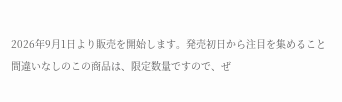2026年9月1日より販売を開始します。発売初日から注目を集めること間違いなしのこの商品は、限定数量ですので、ぜ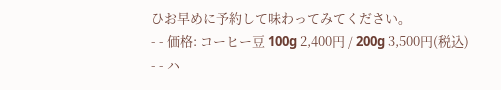ひお早めに予約して味わってみてください。
- - 価格: コーヒー豆 100g 2,400円 / 200g 3,500円(税込)
- - ハ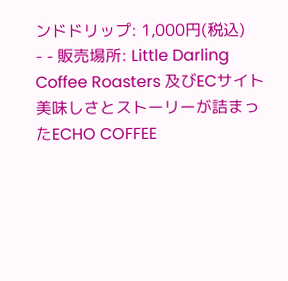ンドドリップ: 1,000円(税込)
- - 販売場所: Little Darling Coffee Roasters 及びECサイト
美味しさとストーリーが詰まったECHO COFFEE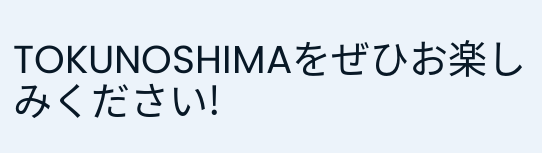TOKUNOSHIMAをぜひお楽しみください!